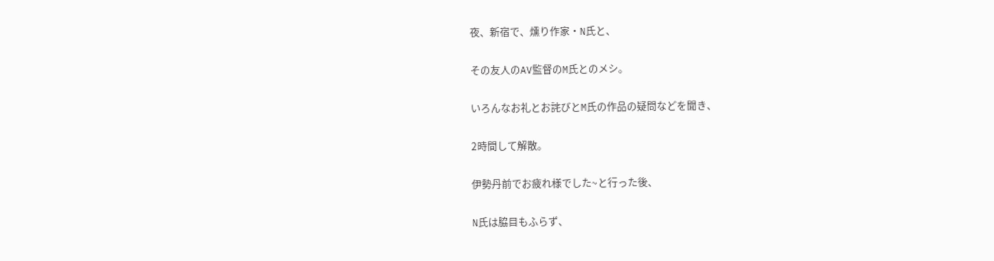夜、新宿で、燻り作家・N氏と、

その友人のAV監督のM氏とのメシ。

いろんなお礼とお詫びとM氏の作品の疑問などを聞き、

2時間して解散。

伊勢丹前でお疲れ様でした~と行った後、

N氏は脇目もふらず、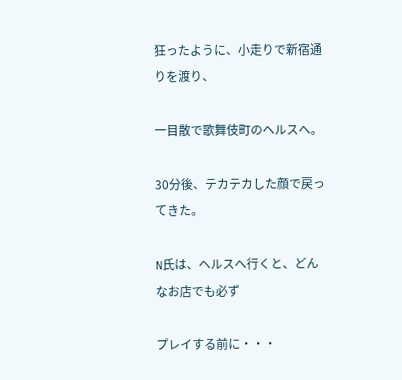狂ったように、小走りで新宿通りを渡り、

一目散で歌舞伎町のヘルスへ。

30分後、テカテカした顔で戻ってきた。

N氏は、ヘルスへ行くと、どんなお店でも必ず

プレイする前に・・・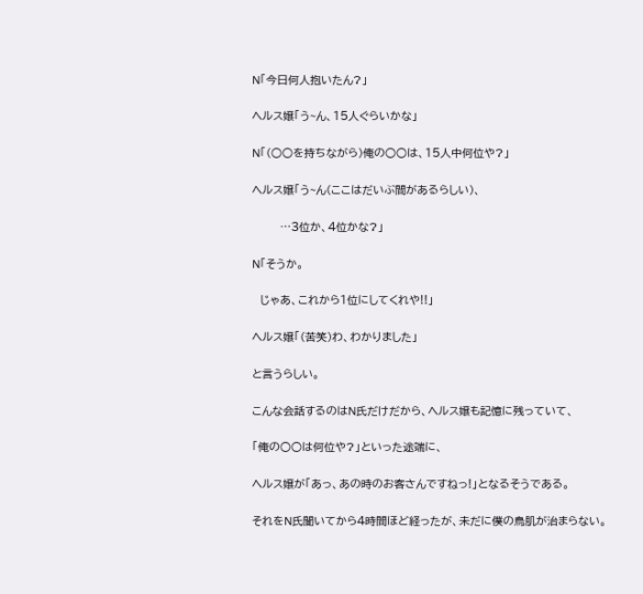N「今日何人抱いたん?」

ヘルス嬢「う~ん、15人ぐらいかな」

N「(○○を持ちながら)俺の○○は、15人中何位や?」

ヘルス嬢「う~ん(ここはだいぶ間があるらしい)、

       …3位か、4位かな?」

N「そうか。

  じゃあ、これから1位にしてくれや!!」

ヘルス嬢「(苦笑)わ、わかりました」

と言うらしい。

こんな会話するのはN氏だけだから、ヘルス嬢も記憶に残っていて、

「俺の○○は何位や?」といった途端に、

ヘルス嬢が「あっ、あの時のお客さんですねっ!」となるそうである。

それをN氏聞いてから4時間ほど経ったが、未だに僕の鳥肌が治まらない。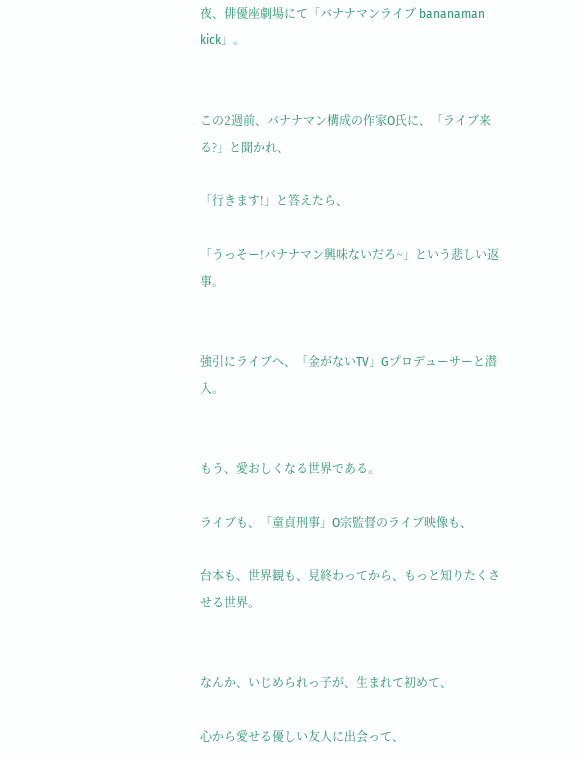夜、俳優座劇場にて「バナナマンライブ bananaman kick」。


この2週前、バナナマン構成の作家O氏に、「ライブ来る?」と聞かれ、

「行きます!」と答えたら、

「うっそー!バナナマン興味ないだろ~」という悲しい返事。


強引にライブへ、「金がないTV」Gプロデューサーと潜入。


もう、愛おしくなる世界である。

ライブも、「童貞刑事」O宗監督のライブ映像も、

台本も、世界観も、見終わってから、もっと知りたくさせる世界。


なんか、いじめられっ子が、生まれて初めて、

心から愛せる優しい友人に出会って、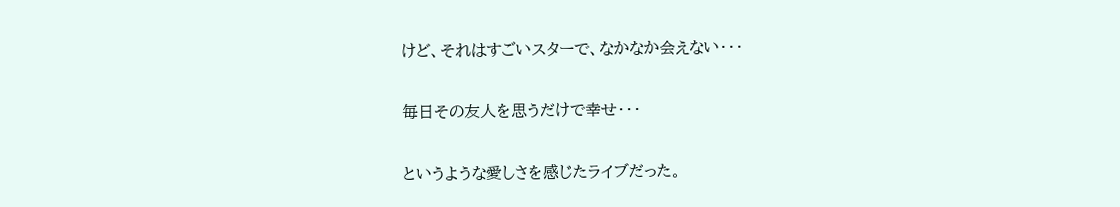けど、それはすごいスターで、なかなか会えない・・・

毎日その友人を思うだけで幸せ・・・

というような愛しさを感じたライブだった。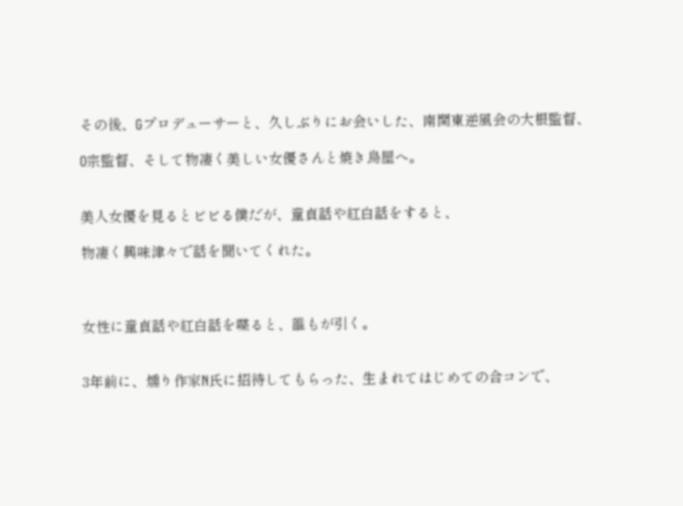その後、Gプロデューサーと、久しぶりにお会いした、南関東逆風会の大根監督、

O宗監督、そして物凄く美しい女優さんと焼き鳥屋へ。


美人女優を見るとビビる僕だが、童貞話や紅白話をすると、

物凄く興味津々で話を聞いてくれた。



女性に童貞話や紅白話を喋ると、誰もが引く。


3年前に、燻り作家N氏に招待してもらった、生まれてはじめての合コンで、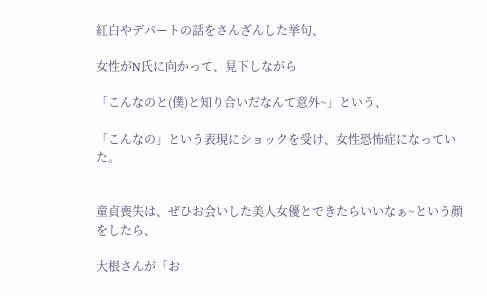紅白やデパートの話をさんざんした挙句、

女性がN氏に向かって、見下しながら

「こんなのと(僕)と知り合いだなんて意外~」という、

「こんなの」という表現にショックを受け、女性恐怖症になっていた。


童貞喪失は、ぜひお会いした美人女優とできたらいいなぁ~という顔をしたら、

大根さんが「お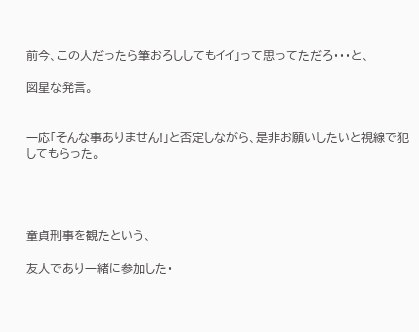前今、この人だったら筆おろししてもイイ」って思ってただろ・・・と、

図星な発言。


一応「そんな事ありません!」と否定しながら、是非お願いしたいと視線で犯してもらった。




童貞刑事を観たという、

友人であり一緒に参加した・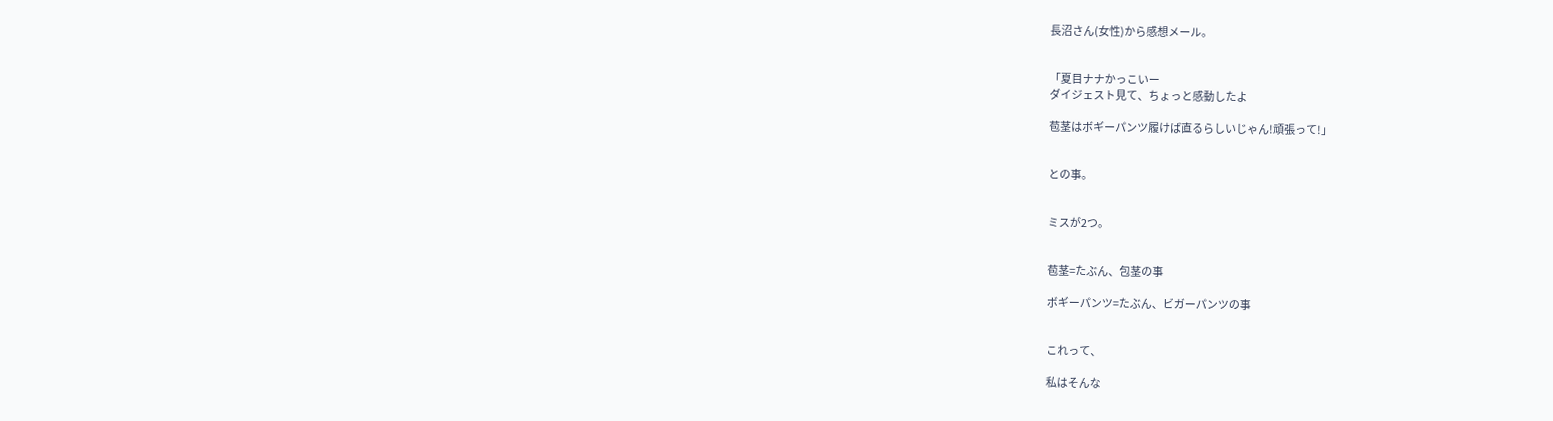長沼さん(女性)から感想メール。


「夏目ナナかっこいー
ダイジェスト見て、ちょっと感動したよ

苞茎はボギーパンツ履けば直るらしいじゃん!頑張って!」


との事。


ミスが2つ。


苞茎=たぶん、包茎の事

ボギーパンツ=たぶん、ビガーパンツの事


これって、

私はそんな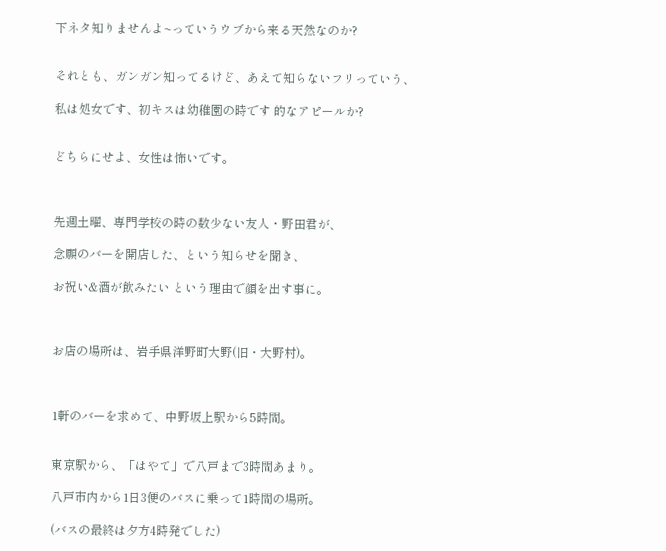下ネタ知りませんよ~っていうウブから来る天然なのか?


それとも、ガンガン知ってるけど、あえて知らないフリっていう、

私は処女です、初キスは幼稚園の時です 的なアピールか?


どちらにせよ、女性は怖いです。



先週土曜、専門学校の時の数少ない友人・野田君が、

念願のバーを開店した、という知らせを聞き、

お祝い&酒が飲みたい という理由で顔を出す事に。



お店の場所は、岩手県洋野町大野(旧・大野村)。



1軒のバーを求めて、中野坂上駅から5時間。


東京駅から、「はやて」で八戸まで3時間あまり。

八戸市内から1日3便のバスに乗って1時間の場所。

(バスの最終は夕方4時発でした)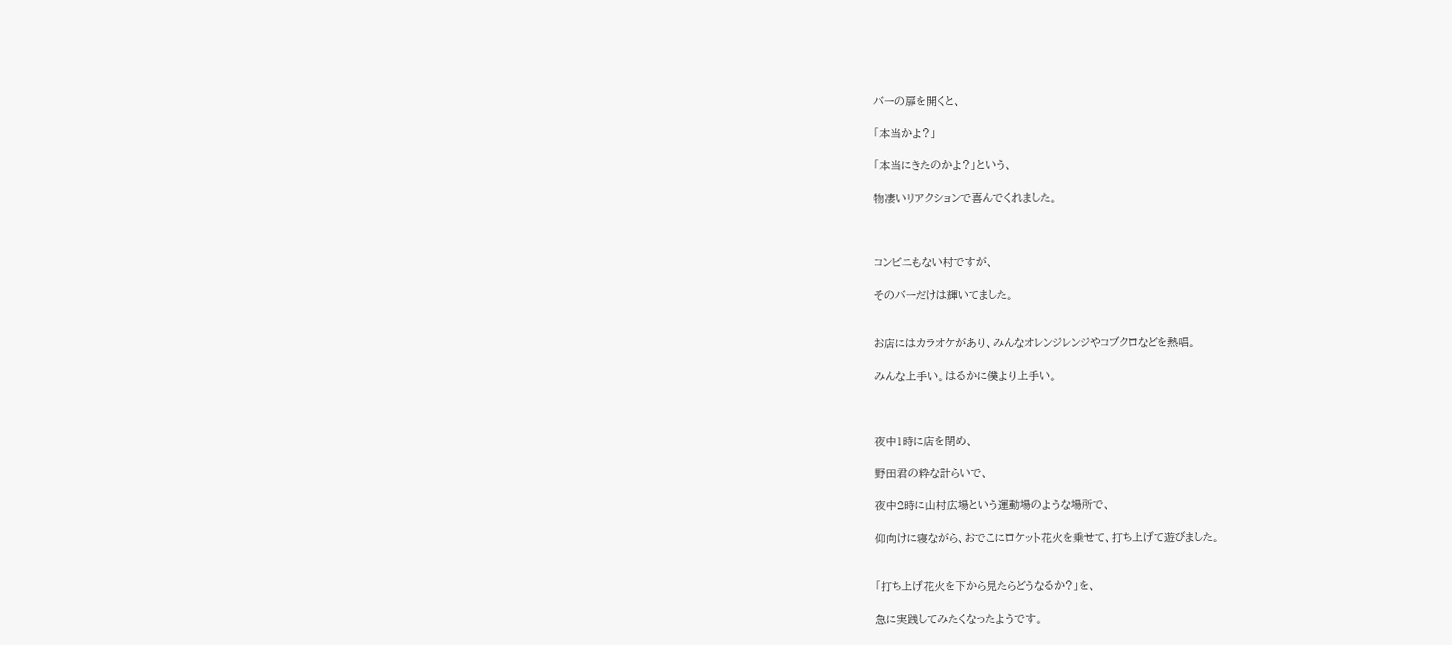バーの扉を開くと、

「本当かよ?」

「本当にきたのかよ?」という、

物凄いリアクションで喜んでくれました。



コンビニもない村ですが、

そのバーだけは輝いてました。


お店にはカラオケがあり、みんなオレンジレンジやコブクロなどを熱唱。

みんな上手い。はるかに僕より上手い。



夜中1時に店を閉め、

野田君の粋な計らいで、

夜中2時に山村広場という運動場のような場所で、

仰向けに寝ながら、おでこにロケット花火を乗せて、打ち上げて遊びました。


「打ち上げ花火を下から見たらどうなるか?」を、

急に実践してみたくなったようです。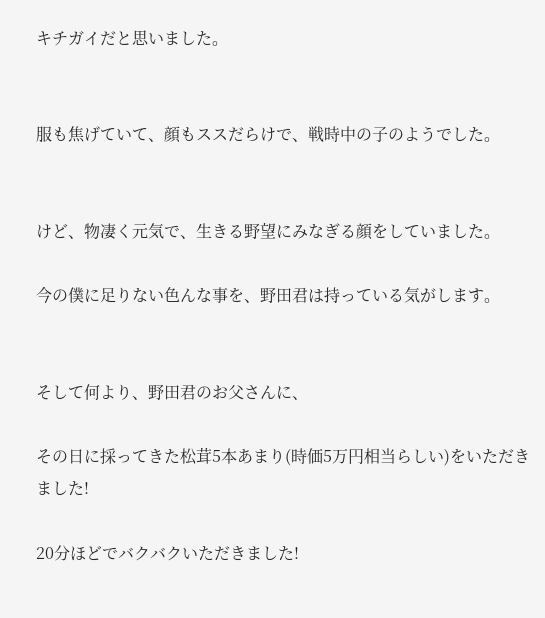キチガイだと思いました。


服も焦げていて、顔もススだらけで、戦時中の子のようでした。


けど、物凄く元気で、生きる野望にみなぎる顔をしていました。

今の僕に足りない色んな事を、野田君は持っている気がします。


そして何より、野田君のお父さんに、

その日に採ってきた松茸5本あまり(時価5万円相当らしい)をいただきました!

20分ほどでバクバクいただきました!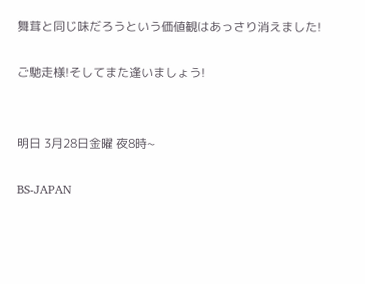舞茸と同じ味だろうという価値観はあっさり消えました!

ご馳走様!そしてまた逢いましょう!


明日 3月28日金曜 夜8時~

BS-JAPAN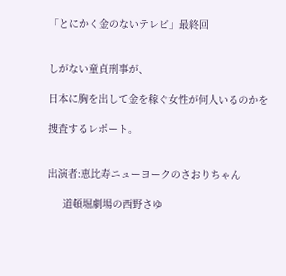「とにかく金のないテレビ」最終回


しがない童貞刑事が、

日本に胸を出して金を稼ぐ女性が何人いるのかを

捜査するレポート。


出演者:恵比寿ニューヨークのさおりちゃん

     道頓堀劇場の西野さゆ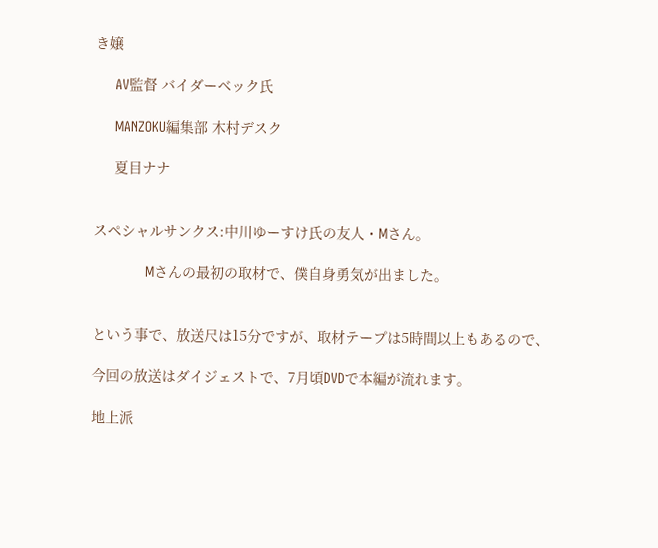き嬢

     AV監督 バイダーベック氏

     MANZOKU編集部 木村デスク

     夏目ナナ


スペシャルサンクス:中川ゆーすけ氏の友人・Mさん。

             Mさんの最初の取材で、僕自身勇気が出ました。


という事で、放送尺は15分ですが、取材テープは5時間以上もあるので、

今回の放送はダイジェストで、7月頃DVDで本編が流れます。

地上派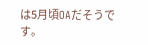は5月頃OAだそうです。